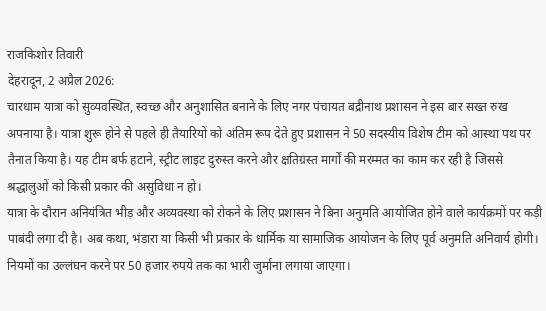राजकिशोर तिवारी
देहरादून, 2 अप्रैल 2026:
चारधाम यात्रा को सुव्यवस्थित, स्वच्छ और अनुशासित बनाने के लिए नगर पंचायत बद्रीनाथ प्रशासन ने इस बार सख्त रुख अपनाया है। यात्रा शुरू होने से पहले ही तैयारियों को अंतिम रूप देते हुए प्रशासन ने 50 सदस्यीय विशेष टीम को आस्था पथ पर तैनात किया है। यह टीम बर्फ हटाने, स्ट्रीट लाइट दुरुस्त करने और क्षतिग्रस्त मार्गों की मरम्मत का काम कर रही है जिससे श्रद्धालुओं को किसी प्रकार की असुविधा न हो।
यात्रा के दौरान अनियंत्रित भीड़ और अव्यवस्था को रोकने के लिए प्रशासन ने बिना अनुमति आयोजित होने वाले कार्यक्रमों पर कड़ी पाबंदी लगा दी है। अब कथा, भंडारा या किसी भी प्रकार के धार्मिक या सामाजिक आयोजन के लिए पूर्व अनुमति अनिवार्य होगी। नियमों का उल्लंघन करने पर 50 हजार रुपये तक का भारी जुर्माना लगाया जाएगा।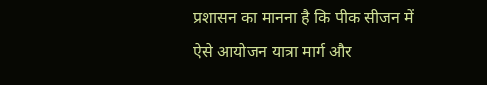प्रशासन का मानना है कि पीक सीजन में ऐसे आयोजन यात्रा मार्ग और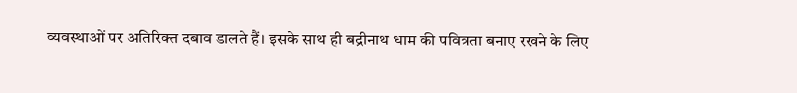व्यवस्थाओं पर अतिरिक्त दबाव डालते हैं। इसके साथ ही बद्रीनाथ धाम की पवित्रता बनाए रखने के लिए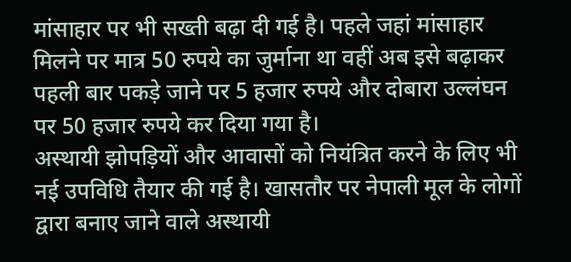मांसाहार पर भी सख्ती बढ़ा दी गई है। पहले जहां मांसाहार मिलने पर मात्र 50 रुपये का जुर्माना था वहीं अब इसे बढ़ाकर पहली बार पकड़े जाने पर 5 हजार रुपये और दोबारा उल्लंघन पर 50 हजार रुपये कर दिया गया है।
अस्थायी झोपड़ियों और आवासों को नियंत्रित करने के लिए भी नई उपविधि तैयार की गई है। खासतौर पर नेपाली मूल के लोगों द्वारा बनाए जाने वाले अस्थायी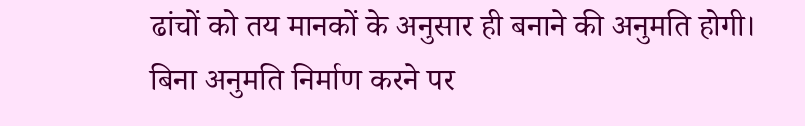ढांचों को तय मानकों के अनुसार ही बनाने की अनुमति होगी। बिना अनुमति निर्माण करने पर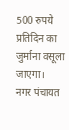500 रुपये प्रतिदिन का जुर्माना वसूला जाएगा।
नगर पंचायत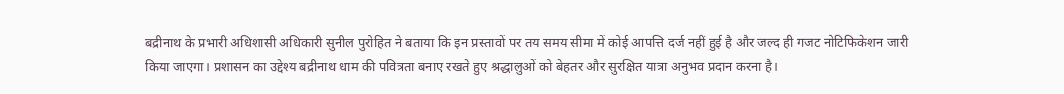बद्रीनाथ के प्रभारी अधिशासी अधिकारी सुनील पुरोहित ने बताया कि इन प्रस्तावों पर तय समय सीमा में कोई आपत्ति दर्ज नहीं हुई है और जल्द ही गजट नोटिफिकेशन जारी किया जाएगा। प्रशासन का उद्देश्य बद्रीनाथ धाम की पवित्रता बनाए रखते हुए श्रद्धालुओं को बेहतर और सुरक्षित यात्रा अनुभव प्रदान करना है।